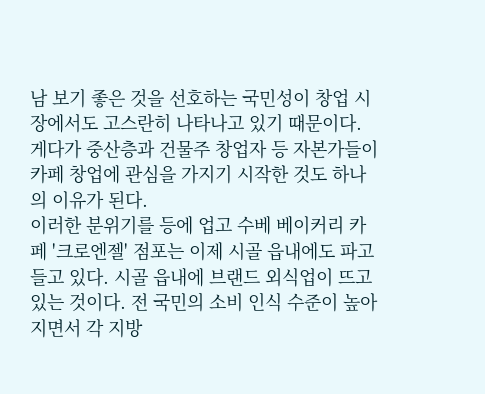남 보기 좋은 것을 선호하는 국민성이 창업 시장에서도 고스란히 나타나고 있기 때문이다. 게다가 중산층과 건물주 창업자 등 자본가들이 카페 창업에 관심을 가지기 시작한 것도 하나의 이유가 된다.
이러한 분위기를 등에 업고 수베 베이커리 카페 '크로엔젤' 점포는 이제 시골 읍내에도 파고 들고 있다. 시골 읍내에 브랜드 외식업이 뜨고 있는 것이다. 전 국민의 소비 인식 수준이 높아지면서 각 지방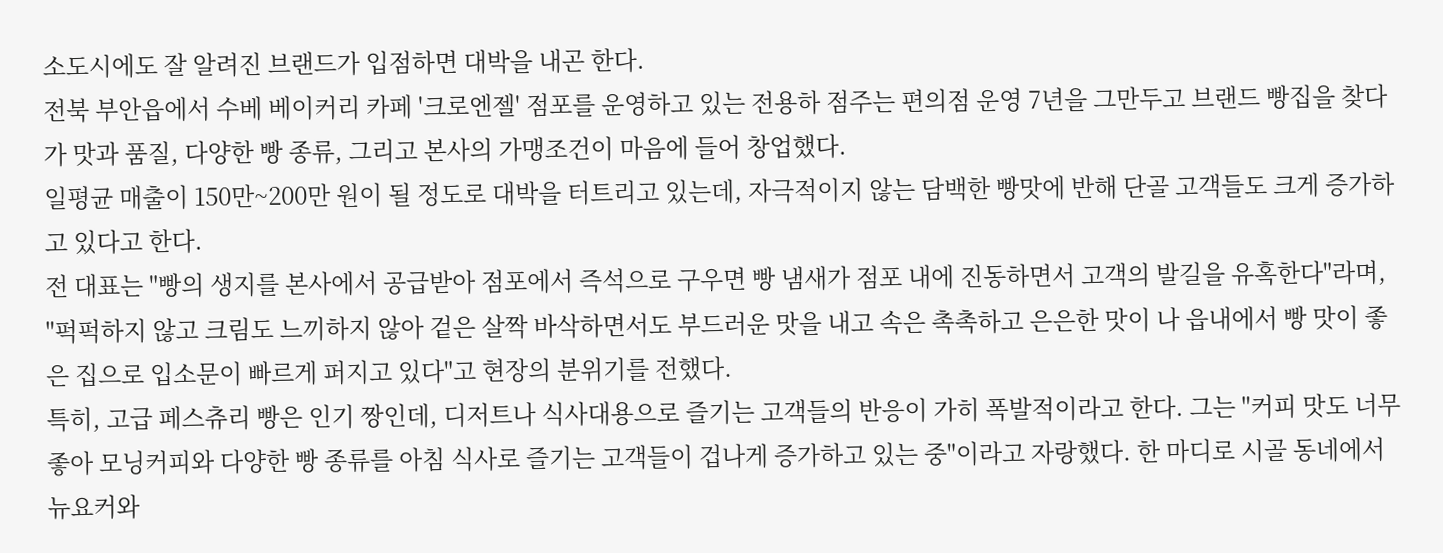소도시에도 잘 알려진 브랜드가 입점하면 대박을 내곤 한다.
전북 부안읍에서 수베 베이커리 카페 '크로엔젤' 점포를 운영하고 있는 전용하 점주는 편의점 운영 7년을 그만두고 브랜드 빵집을 찾다가 맛과 품질, 다양한 빵 종류, 그리고 본사의 가맹조건이 마음에 들어 창업했다.
일평균 매출이 150만~200만 원이 될 정도로 대박을 터트리고 있는데, 자극적이지 않는 담백한 빵맛에 반해 단골 고객들도 크게 증가하고 있다고 한다.
전 대표는 "빵의 생지를 본사에서 공급받아 점포에서 즉석으로 구우면 빵 냄새가 점포 내에 진동하면서 고객의 발길을 유혹한다"라며, "퍽퍽하지 않고 크림도 느끼하지 않아 겉은 살짝 바삭하면서도 부드러운 맛을 내고 속은 촉촉하고 은은한 맛이 나 읍내에서 빵 맛이 좋은 집으로 입소문이 빠르게 퍼지고 있다"고 현장의 분위기를 전했다.
특히, 고급 페스츄리 빵은 인기 짱인데, 디저트나 식사대용으로 즐기는 고객들의 반응이 가히 폭발적이라고 한다. 그는 "커피 맛도 너무 좋아 모닝커피와 다양한 빵 종류를 아침 식사로 즐기는 고객들이 겁나게 증가하고 있는 중"이라고 자랑했다. 한 마디로 시골 동네에서 뉴요커와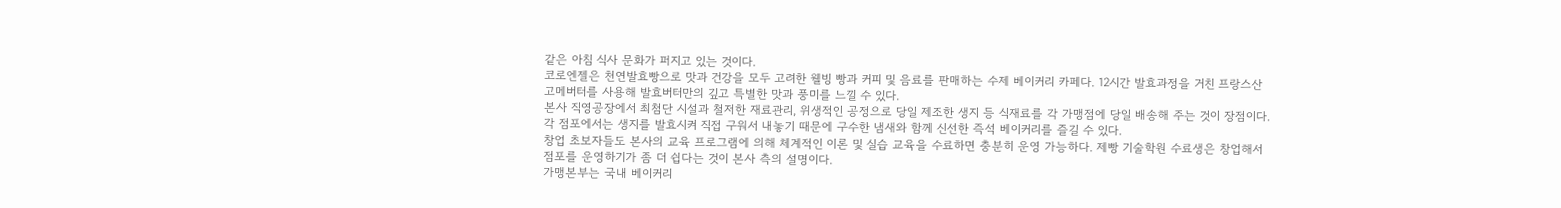같은 아침 식사 문화가 퍼지고 있는 것이다.
코로엔젤은 천연발효빵으로 맛과 건강을 모두 고려한 웰빙 빵과 커피 및 음료를 판매하는 수제 베이커리 카페다. 12시간 발효과정을 거친 프랑스산 고메버터를 사용해 발효버터만의 깊고 특별한 맛과 풍미를 느낄 수 있다.
본사 직영공장에서 최첨단 시설과 철저한 재료관리, 위생적인 공정으로 당일 제조한 생지 등 식재료를 각 가맹점에 당일 배송해 주는 것이 장점이다. 각 점포에서는 생지를 발효시켜 직접 구워서 내놓기 때문에 구수한 냄새와 함께 신선한 즉석 베이커리를 즐길 수 있다.
창업 초보자들도 본사의 교육 프로그램에 의해 체계적인 이론 및 실습 교육을 수료하면 충분히 운영 가능하다. 제빵 기술학원 수료생은 창업해서 점포를 운영하기가 좀 더 쉽다는 것이 본사 측의 설명이다.
가맹본부는 국내 베이커리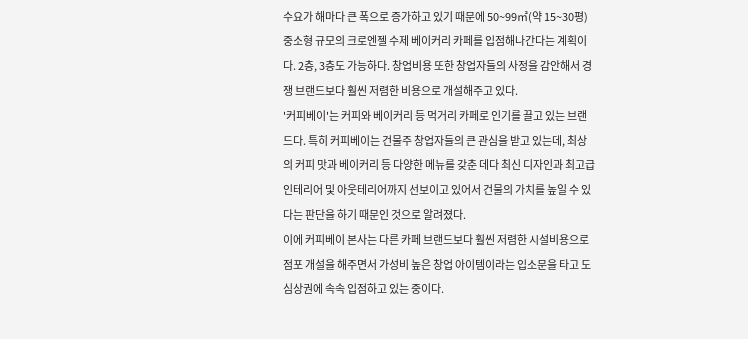수요가 해마다 큰 폭으로 증가하고 있기 때문에 50~99㎡(약 15~30평) 중소형 규모의 크로엔젤 수제 베이커리 카페를 입점해나간다는 계획이다. 2층, 3층도 가능하다. 창업비용 또한 창업자들의 사정을 감안해서 경쟁 브랜드보다 훨씬 저렴한 비용으로 개설해주고 있다.
'커피베이'는 커피와 베이커리 등 먹거리 카페로 인기를 끌고 있는 브랜드다. 특히 커피베이는 건물주 창업자들의 큰 관심을 받고 있는데, 최상의 커피 맛과 베이커리 등 다양한 메뉴를 갖춘 데다 최신 디자인과 최고급 인테리어 및 아웃테리어까지 선보이고 있어서 건물의 가치를 높일 수 있다는 판단을 하기 때문인 것으로 알려졌다.
이에 커피베이 본사는 다른 카페 브랜드보다 훨씬 저렴한 시설비용으로 점포 개설을 해주면서 가성비 높은 창업 아이템이라는 입소문을 타고 도심상권에 속속 입점하고 있는 중이다.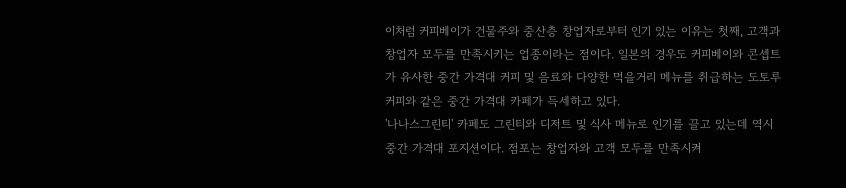이처럼 커피베이가 건물주와 중산층 창업자로부터 인기 있는 이유는 첫째, 고객과 창업자 모두를 만족시키는 업종이라는 점이다. 일본의 경우도 커피베이와 콘셉트가 유사한 중간 가격대 커피 및 음료와 다양한 먹을거리 메뉴를 취급하는 도토루커피와 같은 중간 가격대 카페가 득세하고 있다.
'나나스그린티' 카페도 그린티와 디저트 및 식사 메뉴로 인기를 끌고 있는데 역시 중간 가격대 포지션이다. 점포는 창업자와 고객 모두를 만족시켜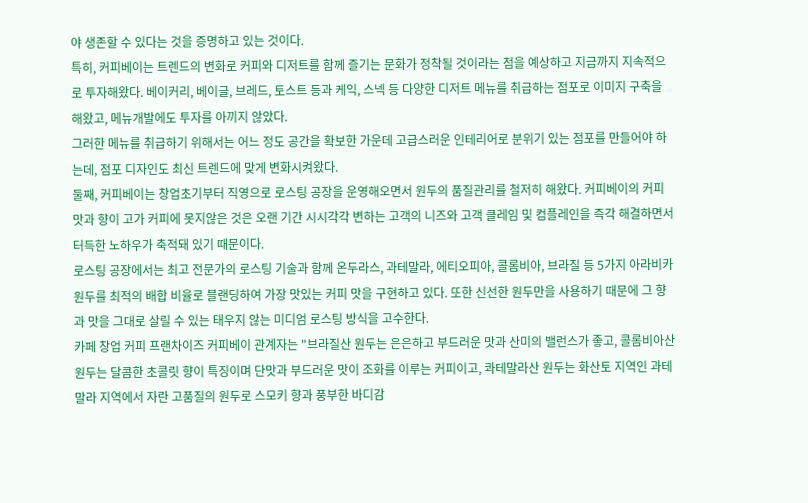야 생존할 수 있다는 것을 증명하고 있는 것이다.
특히, 커피베이는 트렌드의 변화로 커피와 디저트를 함께 즐기는 문화가 정착될 것이라는 점을 예상하고 지금까지 지속적으로 투자해왔다. 베이커리, 베이글, 브레드, 토스트 등과 케익, 스넥 등 다양한 디저트 메뉴를 취급하는 점포로 이미지 구축을 해왔고, 메뉴개발에도 투자를 아끼지 않았다.
그러한 메뉴를 취급하기 위해서는 어느 정도 공간을 확보한 가운데 고급스러운 인테리어로 분위기 있는 점포를 만들어야 하는데, 점포 디자인도 최신 트렌드에 맞게 변화시켜왔다.
둘째, 커피베이는 창업초기부터 직영으로 로스팅 공장을 운영해오면서 원두의 품질관리를 철저히 해왔다. 커피베이의 커피 맛과 향이 고가 커피에 못지않은 것은 오랜 기간 시시각각 변하는 고객의 니즈와 고객 클레임 및 컴플레인을 즉각 해결하면서 터득한 노하우가 축적돼 있기 때문이다.
로스팅 공장에서는 최고 전문가의 로스팅 기술과 함께 온두라스, 과테말라, 에티오피아, 콜롬비아, 브라질 등 5가지 아라비카 원두를 최적의 배합 비율로 블랜딩하여 가장 맛있는 커피 맛을 구현하고 있다. 또한 신선한 원두만을 사용하기 때문에 그 향과 맛을 그대로 살릴 수 있는 태우지 않는 미디엄 로스팅 방식을 고수한다.
카페 창업 커피 프랜차이즈 커피베이 관계자는 "브라질산 원두는 은은하고 부드러운 맛과 산미의 밸런스가 좋고, 콜롬비아산 원두는 달콤한 초콜릿 향이 특징이며 단맛과 부드러운 맛이 조화를 이루는 커피이고, 콰테말라산 원두는 화산토 지역인 과테말라 지역에서 자란 고품질의 원두로 스모키 향과 풍부한 바디감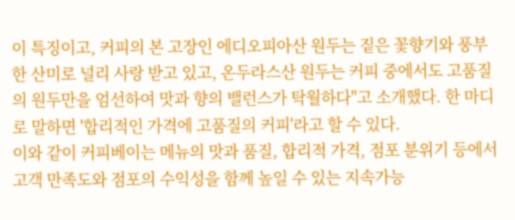이 특징이고, 커피의 본 고장인 에디오피아산 원두는 짙은 꽃향기와 풍부한 산미로 널리 사랑 받고 있고, 온두라스산 원두는 커피 중에서도 고품질의 원두만을 엄선하여 맛과 향의 밸런스가 탁월하다"고 소개했다. 한 마디로 말하면 '합리적인 가격에 고품질의 커피'라고 할 수 있다.
이와 같이 커피베이는 메뉴의 맛과 품질, 합리적 가격, 점포 분위기 등에서 고객 만족도와 점포의 수익성을 함께 높일 수 있는 지속가능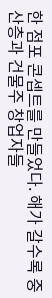한 점포 콘셉트를 만들었다. 해가 갈수록 중산층과 건물주 창업자들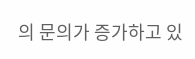의 문의가 증가하고 있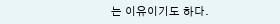는 이유이기도 하다.